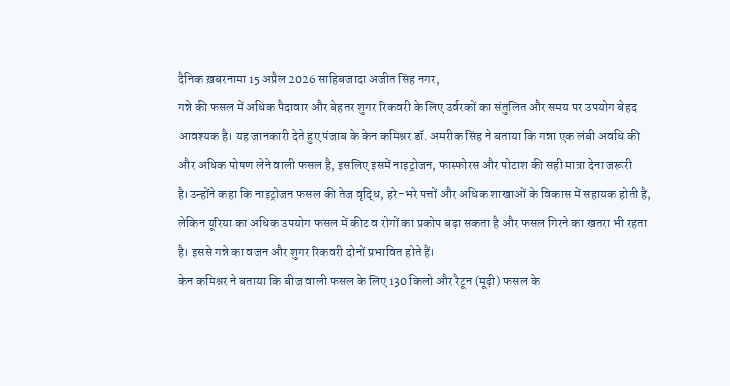दैनिक ख़बरनामा 15 अप्रैल 2026 साहिबजादा अजीत सिंह नगर,
गन्ने की फसल में अधिक पैदावार और बेहतर शुगर रिकवरी के लिए उर्वरकों का संतुलित और समय पर उपयोग बेहद आवश्यक है। यह जानकारी देते हुए पंजाब के केन कमिश्नर डॉ. अमरीक सिंह ने बताया कि गन्ना एक लंबी अवधि की और अधिक पोषण लेने वाली फसल है, इसलिए इसमें नाइट्रोजन, फास्फोरस और पोटाश की सही मात्रा देना जरूरी है।उन्होंने कहा कि नाइट्रोजन फसल की तेज वृद्धि, हरे-भरे पत्तों और अधिक शाखाओं के विकास में सहायक होती है, लेकिन यूरिया का अधिक उपयोग फसल में कीट व रोगों का प्रकोप बढ़ा सकता है और फसल गिरने का खतरा भी रहता है। इससे गन्ने का वजन और शुगर रिकवरी दोनों प्रभावित होते हैं।
केन कमिश्नर ने बताया कि बीज वाली फसल के लिए 130 किलो और रैटून (मूढ़ी) फसल के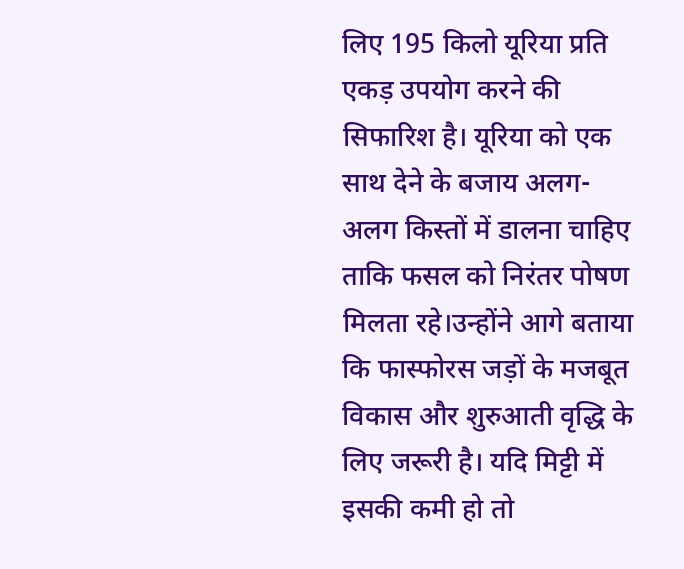लिए 195 किलो यूरिया प्रति एकड़ उपयोग करने की सिफारिश है। यूरिया को एक साथ देने के बजाय अलग-अलग किस्तों में डालना चाहिए ताकि फसल को निरंतर पोषण मिलता रहे।उन्होंने आगे बताया कि फास्फोरस जड़ों के मजबूत विकास और शुरुआती वृद्धि के लिए जरूरी है। यदि मिट्टी में इसकी कमी हो तो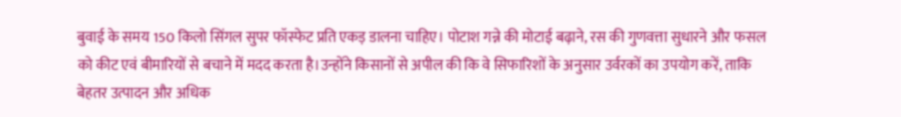बुवाई के समय 150 किलो सिंगल सुपर फॉस्फेट प्रति एकड़ डालना चाहिए। पोटाश गन्ने की मोटाई बढ़ाने, रस की गुणवत्ता सुधारने और फसल को कीट एवं बीमारियों से बचाने में मदद करता है।उन्होंने किसानों से अपील की कि वे सिफारिशों के अनुसार उर्वरकों का उपयोग करें, ताकि बेहतर उत्पादन और अधिक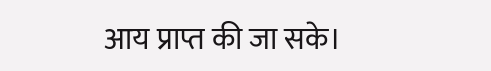आय प्राप्त की जा सके।